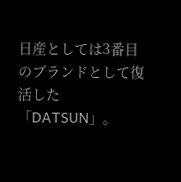日産としては3番目のブランドとして復活した「DATSUN」。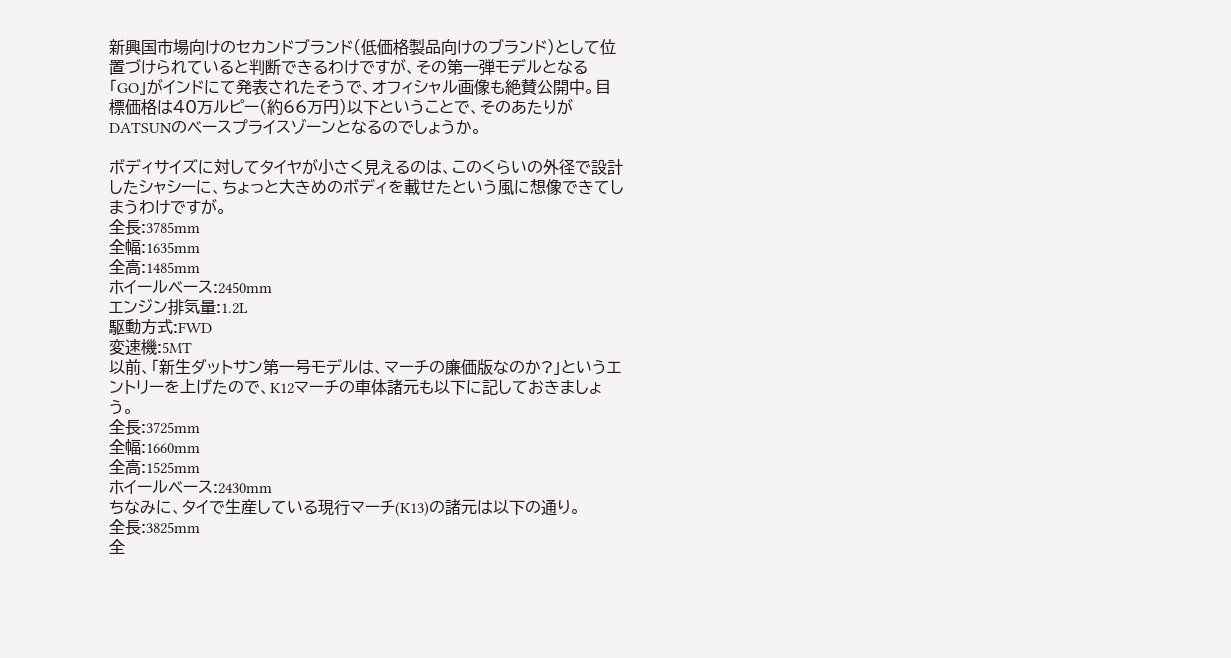新興国市場向けのセカンドブランド(低価格製品向けのブランド)として位置づけられていると判断できるわけですが、その第一弾モデルとなる「GO」がインドにて発表されたそうで、オフィシャル画像も絶賛公開中。目標価格は40万ルピー(約66万円)以下ということで、そのあたりがDATSUNのベースプライスゾーンとなるのでしょうか。

ボディサイズに対してタイヤが小さく見えるのは、このくらいの外径で設計したシャシーに、ちょっと大きめのボディを載せたという風に想像できてしまうわけですが。
全長:3785mm
全幅:1635mm
全高:1485mm
ホイールベース:2450mm
エンジン排気量:1.2L
駆動方式:FWD
変速機:5MT
以前、「新生ダットサン第一号モデルは、マーチの廉価版なのか?」というエントリーを上げたので、K12マーチの車体諸元も以下に記しておきましょう。
全長:3725mm
全幅:1660mm
全高:1525mm
ホイールベース:2430mm
ちなみに、タイで生産している現行マーチ(K13)の諸元は以下の通り。
全長:3825mm
全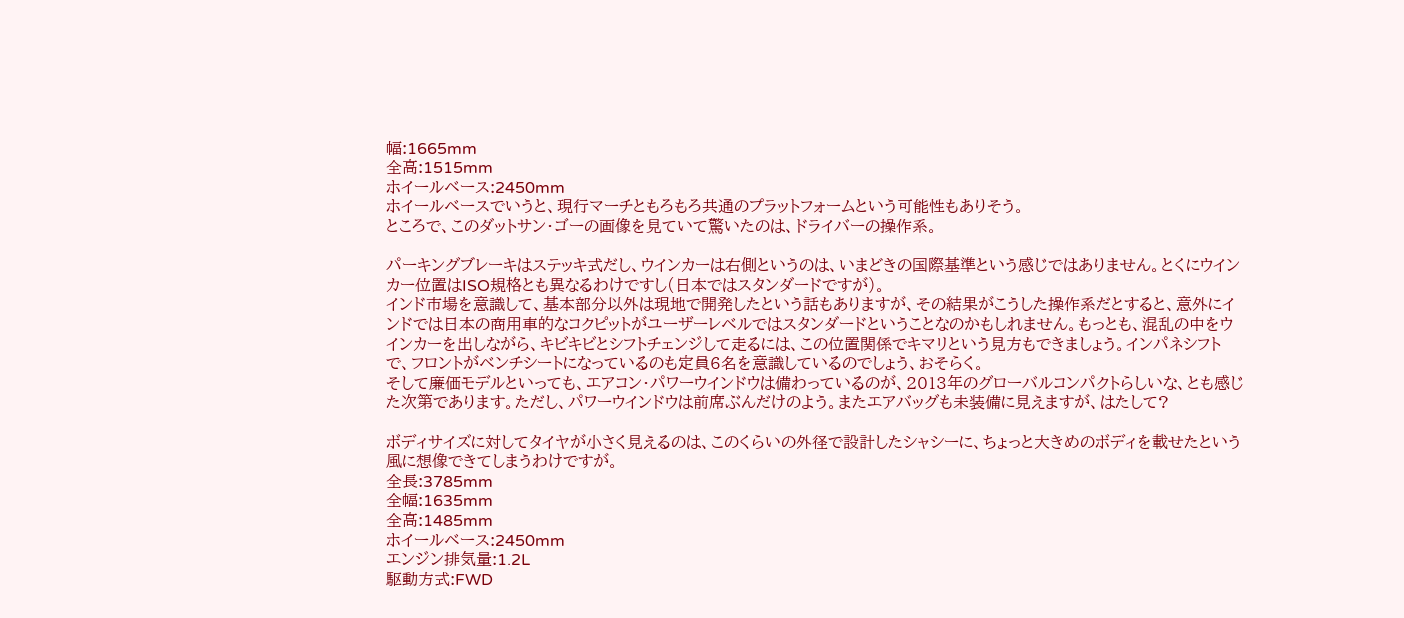幅:1665mm
全高:1515mm
ホイールベース:2450mm
ホイールベースでいうと、現行マーチともろもろ共通のプラットフォームという可能性もありそう。
ところで、このダットサン・ゴーの画像を見ていて驚いたのは、ドライバーの操作系。

パーキングブレーキはステッキ式だし、ウインカーは右側というのは、いまどきの国際基準という感じではありません。とくにウインカー位置はISO規格とも異なるわけですし(日本ではスタンダードですが)。
インド市場を意識して、基本部分以外は現地で開発したという話もありますが、その結果がこうした操作系だとすると、意外にインドでは日本の商用車的なコクピットがユーザーレベルではスタンダードということなのかもしれません。もっとも、混乱の中をウインカーを出しながら、キビキビとシフトチェンジして走るには、この位置関係でキマリという見方もできましょう。インパネシフトで、フロントがベンチシートになっているのも定員6名を意識しているのでしょう、おそらく。
そして廉価モデルといっても、エアコン・パワーウインドウは備わっているのが、2013年のグローバルコンパクトらしいな、とも感じた次第であります。ただし、パワーウインドウは前席ぶんだけのよう。またエアバッグも未装備に見えますが、はたして?

ボディサイズに対してタイヤが小さく見えるのは、このくらいの外径で設計したシャシーに、ちょっと大きめのボディを載せたという風に想像できてしまうわけですが。
全長:3785mm
全幅:1635mm
全高:1485mm
ホイールベース:2450mm
エンジン排気量:1.2L
駆動方式:FWD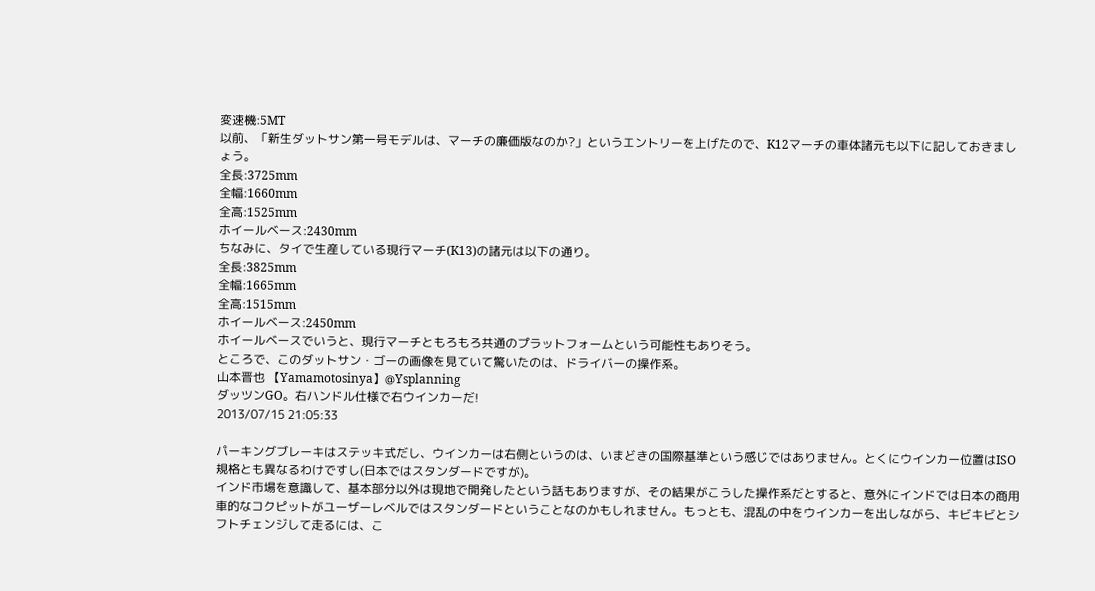変速機:5MT
以前、「新生ダットサン第一号モデルは、マーチの廉価版なのか?」というエントリーを上げたので、K12マーチの車体諸元も以下に記しておきましょう。
全長:3725mm
全幅:1660mm
全高:1525mm
ホイールベース:2430mm
ちなみに、タイで生産している現行マーチ(K13)の諸元は以下の通り。
全長:3825mm
全幅:1665mm
全高:1515mm
ホイールベース:2450mm
ホイールベースでいうと、現行マーチともろもろ共通のプラットフォームという可能性もありそう。
ところで、このダットサン・ゴーの画像を見ていて驚いたのは、ドライバーの操作系。
山本晋也 【Yamamotosinya】@Ysplanning
ダッツンGO。右ハンドル仕様で右ウインカーだ!
2013/07/15 21:05:33

パーキングブレーキはステッキ式だし、ウインカーは右側というのは、いまどきの国際基準という感じではありません。とくにウインカー位置はISO規格とも異なるわけですし(日本ではスタンダードですが)。
インド市場を意識して、基本部分以外は現地で開発したという話もありますが、その結果がこうした操作系だとすると、意外にインドでは日本の商用車的なコクピットがユーザーレベルではスタンダードということなのかもしれません。もっとも、混乱の中をウインカーを出しながら、キビキビとシフトチェンジして走るには、こ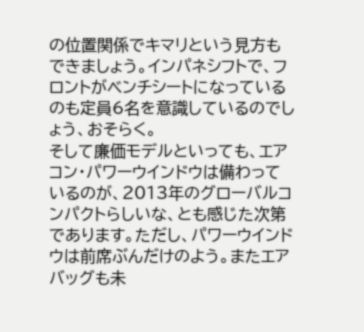の位置関係でキマリという見方もできましょう。インパネシフトで、フロントがベンチシートになっているのも定員6名を意識しているのでしょう、おそらく。
そして廉価モデルといっても、エアコン・パワーウインドウは備わっているのが、2013年のグローバルコンパクトらしいな、とも感じた次第であります。ただし、パワーウインドウは前席ぶんだけのよう。またエアバッグも未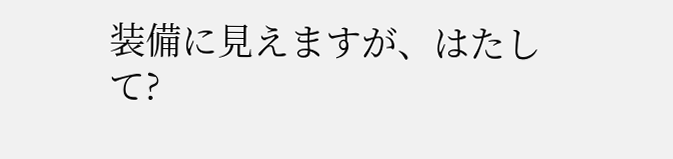装備に見えますが、はたして?